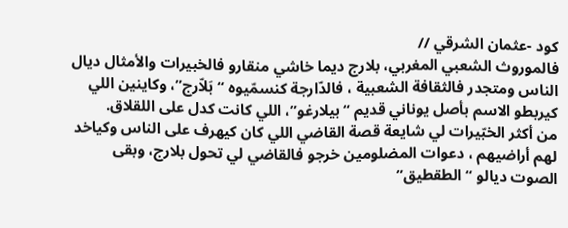كود -عثمان الشرقي //
فالموروث الشعبي المغربي، بلارج ديما خاشي منقارو فالخبيرات والأمثال ديال الناس ومتجدر فالثقافة الشعبية ، فالدّارجة كنسمّيوه “بَلاّرج”، وكاينين اللي كيربطو الاسم بأصل يوناني قديم “بيلارغو”، اللي كانت كدل على اللقلاق.
من أكثر الخبّيرات لي شايعة قصة القاضي اللي كان كيهرف على الناس وكياخد لهم أراضيهم ، دعوات المضلومين خرجو فالقاضي لي تحول بلارج، وبقى الصوت ديالو “الطقطيق”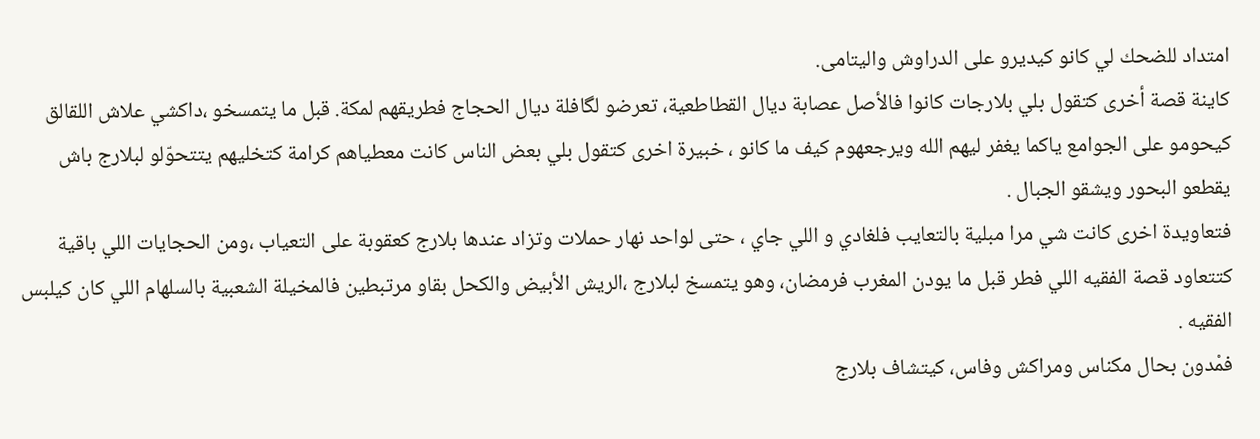امتداد للضحك لي كانو كيديرو على الدراوش واليتامى.
كاينة قصة أخرى كتقول بلي بلارجات كانوا فالأصل عصابة ديال القطاطعية، تعرضو لگافلة ديال الحجاج فطريقهم لمكة. قبل ما يتمسخو ،داكشي علاش اللقالق كيحومو على الجوامع ياكما يغفر ليهم الله ويرجعهوم كيف ما كانو ، خبيرة اخرى كتقول بلي بعض الناس كانت معطياهم كرامة كتخليهم يتتحوّلو لبلارج باش يقطعو البحور ويشقو الجبال .
فتعاويدة اخرى كانت شي مرا مبلية بالتعايب فلغادي و اللي جاي ، حتى لواحد نهار حملات وتزاد عندها بلارج كعقوبة على التعياب ،ومن الحجايات اللي باقية كتتعاود قصة الفقيه اللي فطر قبل ما يودن المغرب فرمضان، وهو يتمسخ لبلارج ،الريش الأبيض والكحل بقاو مرتبطين فالمخيلة الشعبية بالسلهام اللي كان كيلبس الفقيه .
فمْدون بحال مكناس ومراكش وفاس، كيتشاف بلارج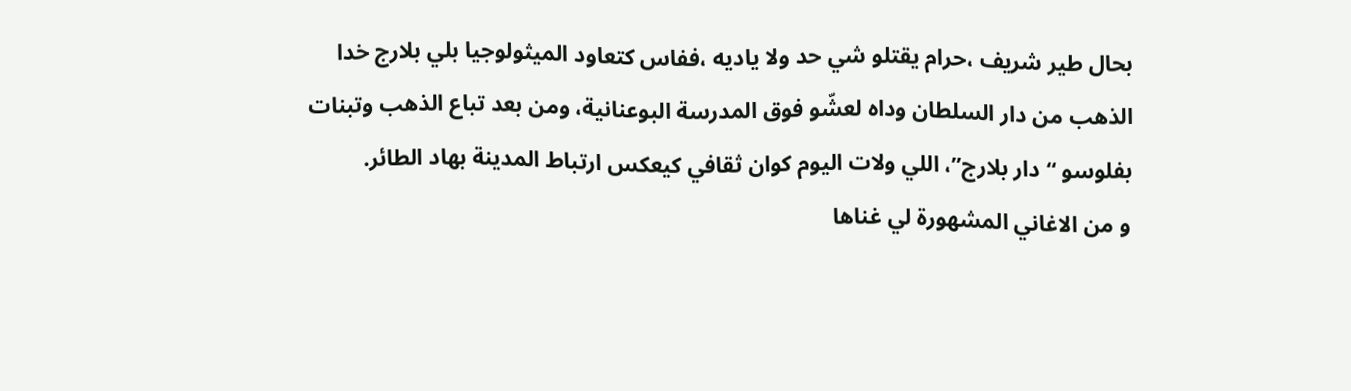بحال طير شريف ،حرام يقتلو شي حد ولا ياديه ،ففاس كتعاود الميثولوجيا بلي بلارج خدا الذهب من دار السلطان وداه لعشّو فوق المدرسة البوعنانية، ومن بعد تباع الذهب وتبنات بفلوسو “دار بلارج”، اللي ولات اليوم كوان ثقافي كيعكس ارتباط المدينة بهاد الطائر.
و من الاغاني المشهورة لي غناها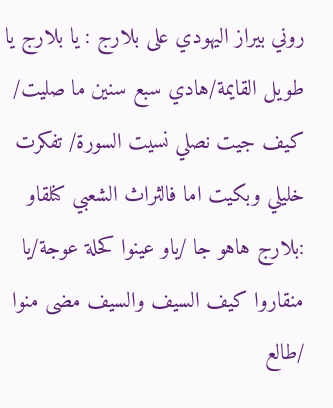روني بيراز اليهودي على بلارج : يا بلارج يا طويل القايمة/هادي سبع سنين ما صليت/
كيف جيت نصلي نسيت السورة/ تفكرت خليلي وبكيت اما فالثراث الشعبي كنلقاو :بلارج هاهو جا /ياو عينوا كحلة عوجة/يا منقاروا كيف السيف والسيف مضى منوا /طالع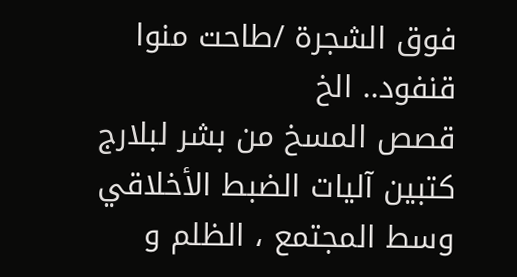فوق الشجرة /طاحت منوا قنفود.. الخ
قصص المسخ من بشر لبلارج كتبين آليات الضبط الأخلاقي وسط المجتمع ، الظلم و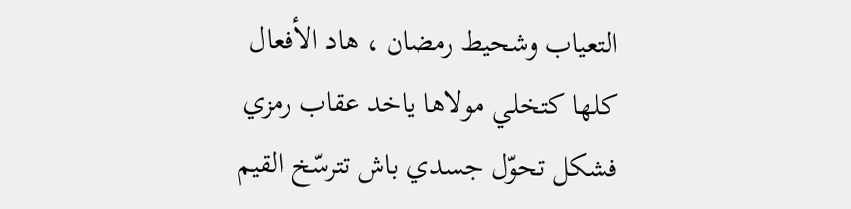التعياب وشحيط رمضان ، هاد الأفعال كلها كتخلي مولاها ياخد عقاب رمزي فشكل تحوّل جسدي باش تترسّخ القيم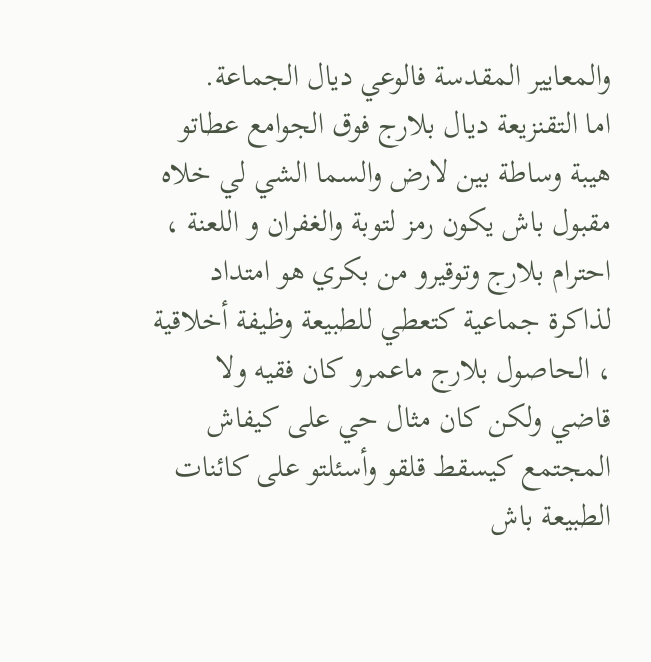والمعايير المقدسة فالوعي ديال الجماعة.
اما التقنزيعة ديال بلارج فوق الجوامع عطاتو هيبة وساطة بين لارض والسما الشي لي خلاه مقبول باش يكون رمز لتوبة والغفران و اللعنة ، احترام بلارج وتوقيرو من بكري هو امتداد لذاكرة جماعية كتعطي للطبيعة وظيفة أخلاقية ، الحاصول بلارج ماعمرو كان فقيه ولا قاضي ولكن كان مثال حي على كيفاش المجتمع كيسقط قلقو وأسئلتو على كائنات الطبيعة باش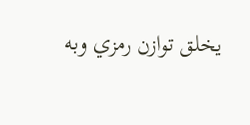يخلق توازن رمزي وبه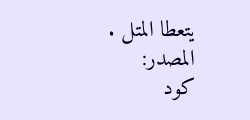يتعطا المتل .
المصدر:
كود